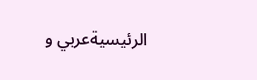الرئيسيةعربي و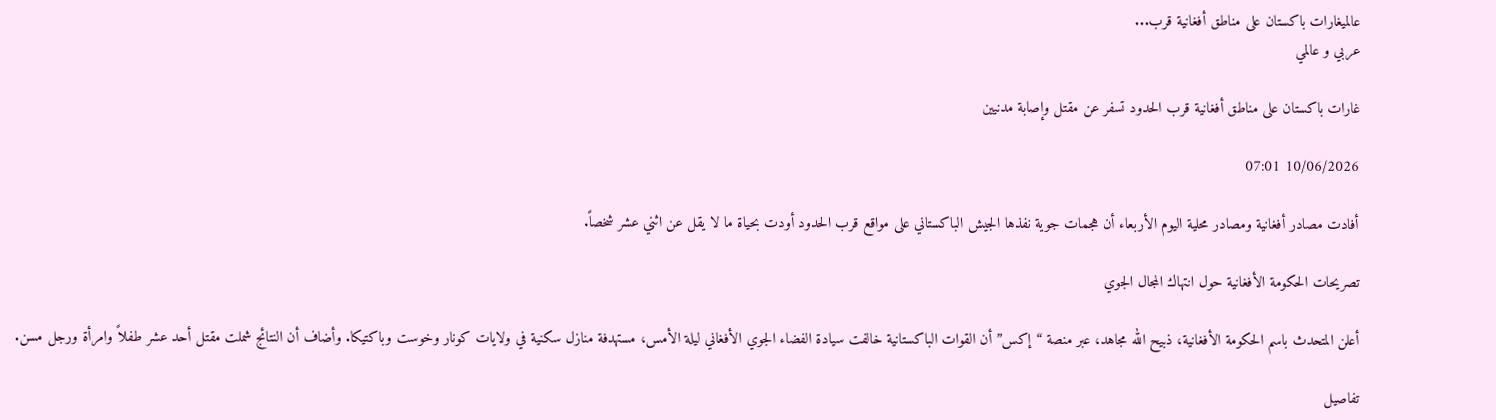عالميغارات باكستان على مناطق أفغانية قرب...
عربي و عالمي

غارات باكستان على مناطق أفغانية قرب الحدود تسفر عن مقتل وإصابة مدنيين

10/06/2026 07:01

أفادت مصادر أفغانية ومصادر محلية اليوم الأربعاء أن هجمات جوية نفذها الجيش الباكستاني على مواقع قرب الحدود أودت بحياة ما لا يقل عن اثني عشر شخصاً.

تصريحات الحكومة الأفغانية حول انتهاك المجال الجوي

أعلن المتحدث باسم الحكومة الأفغانية، ذبيح الله مجاهد، عبر منصة “إكس” أن القوات الباكستانية خالفت سيادة الفضاء الجوي الأفغاني ليلة الأمس، مستهدفة منازل سكنية في ولايات كونار وخوست وباكتيكا. وأضاف أن النتائج شملت مقتل أحد عشر طفلاً وامرأة ورجل مسن.

تفاصيل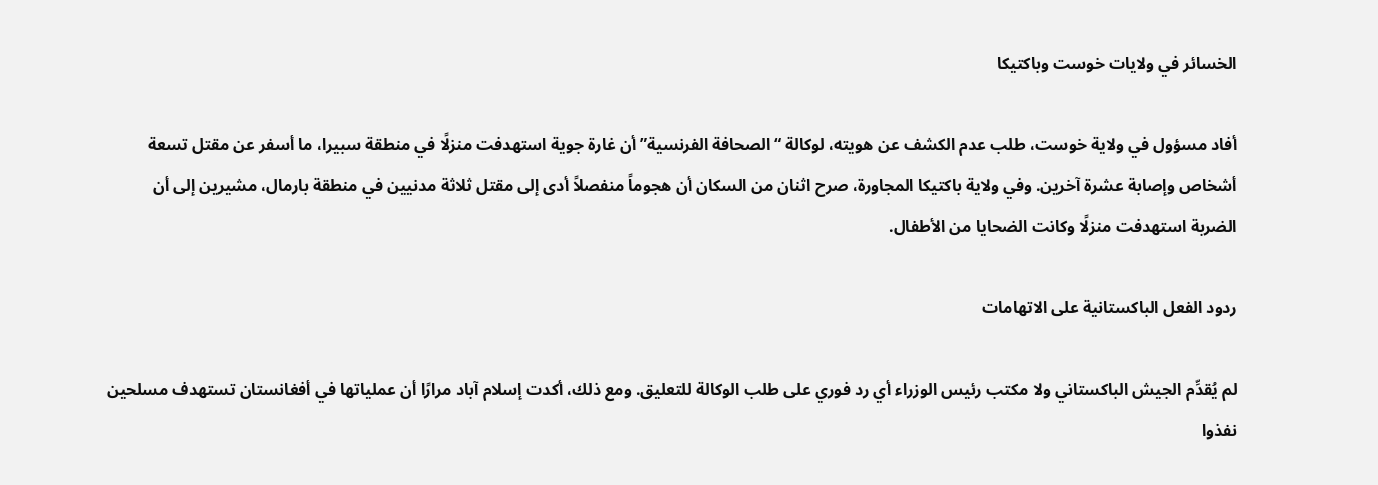الخسائر في ولايات خوست وباكتيكا

أفاد مسؤول في ولاية خوست، طلب عدم الكشف عن هويته، لوكالة “الصحافة الفرنسية” أن غارة جوية استهدفت منزلًا في منطقة سبيرا، ما أسفر عن مقتل تسعة أشخاص وإصابة عشرة آخرين. وفي ولاية باكتيكا المجاورة، صرح اثنان من السكان أن هجوماً منفصلاً أدى إلى مقتل ثلاثة مدنيين في منطقة بارمال، مشيرين إلى أن الضربة استهدفت منزلًا وكانت الضحايا من الأطفال.

ردود الفعل الباكستانية على الاتهامات

لم يُقدِّم الجيش الباكستاني ولا مكتب رئيس الوزراء أي رد فوري على طلب الوكالة للتعليق. ومع ذلك، أكدت إسلام آباد مرارًا أن عملياتها في أفغانستان تستهدف مسلحين نفذوا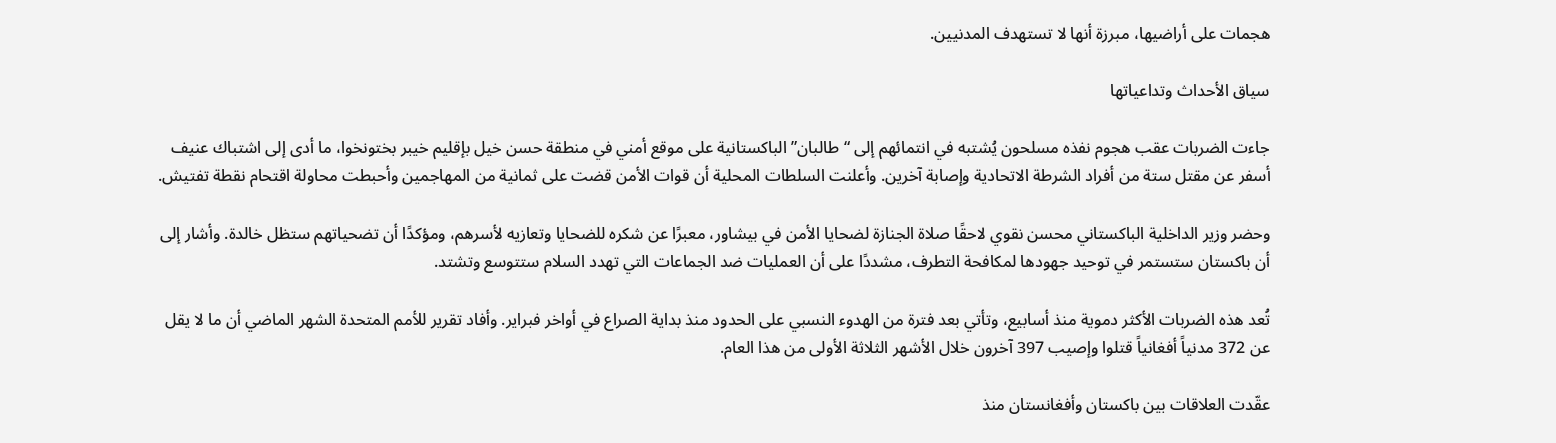هجمات على أراضيها، مبرزة أنها لا تستهدف المدنيين.

سياق الأحداث وتداعياتها

جاءت الضربات عقب هجوم نفذه مسلحون يُشتبه في انتمائهم إلى “طالبان” الباكستانية على موقع أمني في منطقة حسن خيل بإقليم خيبر بختونخوا، ما أدى إلى اشتباك عنيف أسفر عن مقتل ستة من أفراد الشرطة الاتحادية وإصابة آخرين. وأعلنت السلطات المحلية أن قوات الأمن قضت على ثمانية من المهاجمين وأحبطت محاولة اقتحام نقطة تفتيش.

وحضر وزير الداخلية الباكستاني محسن نقوي لاحقًا صلاة الجنازة لضحايا الأمن في بيشاور، معبرًا عن شكره للضحايا وتعازيه لأسرهم، ومؤكدًا أن تضحياتهم ستظل خالدة. وأشار إلى أن باكستان ستستمر في توحيد جهودها لمكافحة التطرف، مشددًا على أن العمليات ضد الجماعات التي تهدد السلام ستتوسع وتشتد.

تُعد هذه الضربات الأكثر دموية منذ أسابيع، وتأتي بعد فترة من الهدوء النسبي على الحدود منذ بداية الصراع في أواخر فبراير. وأفاد تقرير للأمم المتحدة الشهر الماضي أن ما لا يقل عن 372 مدنياً أفغانياً قتلوا وإصيب 397 آخرون خلال الأشهر الثلاثة الأولى من هذا العام.

عقّدت العلاقات بين باكستان وأفغانستان منذ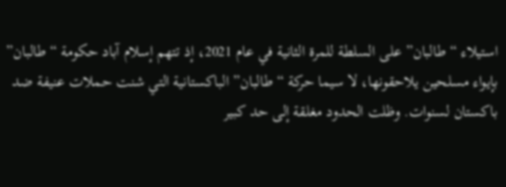استيلاء “طالبان” على السلطة للمرة الثانية في عام 2021، إذ تتهم إسلام آباد حكومة “طالبان” بإيواء مسلحين يلاحقونها، لا سيما حركة “طالبان” الباكستانية التي شنت حملات عنيفة ضد باكستان لسنوات. وظلت الحدود مغلقة إلى حد كبير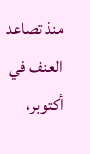منذ تصاعد العنف في أكتوبر،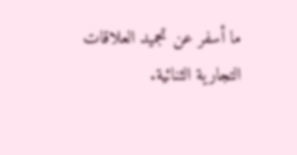ما أسفر عن تجميد العلاقات التجارية الثنائية.